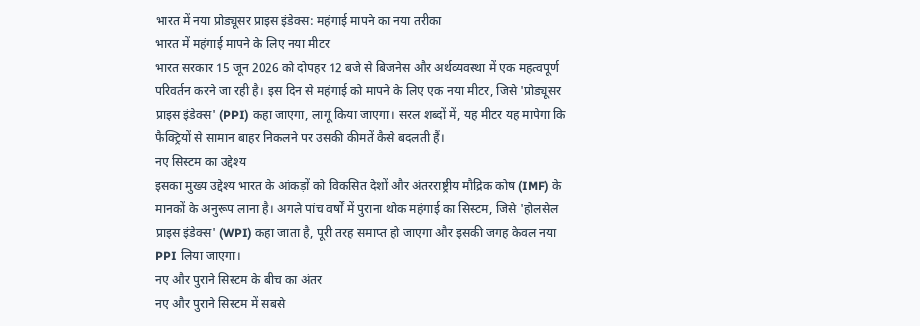भारत में नया प्रोड्यूसर प्राइस इंडेक्स: महंगाई मापने का नया तरीका
भारत में महंगाई मापने के लिए नया मीटर
भारत सरकार 15 जून 2026 को दोपहर 12 बजे से बिजनेस और अर्थव्यवस्था में एक महत्वपूर्ण परिवर्तन करने जा रही है। इस दिन से महंगाई को मापने के लिए एक नया मीटर, जिसे 'प्रोड्यूसर प्राइस इंडेक्स' (PPI) कहा जाएगा, लागू किया जाएगा। सरल शब्दों में, यह मीटर यह मापेगा कि फैक्ट्रियों से सामान बाहर निकलने पर उसकी कीमतें कैसे बदलती हैं।
नए सिस्टम का उद्देश्य
इसका मुख्य उद्देश्य भारत के आंकड़ों को विकसित देशों और अंतरराष्ट्रीय मौद्रिक कोष (IMF) के मानकों के अनुरूप लाना है। अगले पांच वर्षों में पुराना थोक महंगाई का सिस्टम, जिसे 'होलसेल प्राइस इंडेक्स' (WPI) कहा जाता है, पूरी तरह समाप्त हो जाएगा और इसकी जगह केवल नया PPI लिया जाएगा।
नए और पुराने सिस्टम के बीच का अंतर
नए और पुराने सिस्टम में सबसे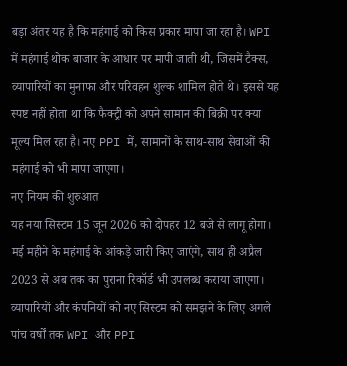बड़ा अंतर यह है कि महंगाई को किस प्रकार मापा जा रहा है। WPI में महंगाई थोक बाजार के आधार पर मापी जाती थी, जिसमें टैक्स, व्यापारियों का मुनाफा और परिवहन शुल्क शामिल होते थे। इससे यह स्पष्ट नहीं होता था कि फैक्ट्री को अपने सामान की बिक्री पर क्या मूल्य मिल रहा है। नए PPI में, सामानों के साथ-साथ सेवाओं की महंगाई को भी मापा जाएगा।
नए नियम की शुरुआत
यह नया सिस्टम 15 जून 2026 को दोपहर 12 बजे से लागू होगा। मई महीने के महंगाई के आंकड़े जारी किए जाएंगे, साथ ही अप्रैल 2023 से अब तक का पुराना रिकॉर्ड भी उपलब्ध कराया जाएगा। व्यापारियों और कंपनियों को नए सिस्टम को समझने के लिए अगले पांच वर्षों तक WPI और PPI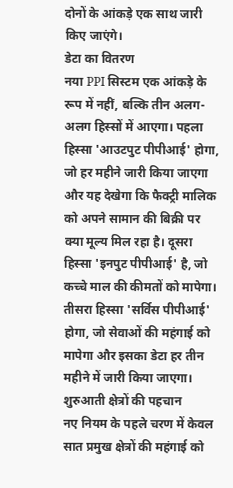दोनों के आंकड़े एक साथ जारी किए जाएंगे।
डेटा का वितरण
नया PPI सिस्टम एक आंकड़े के रूप में नहीं, बल्कि तीन अलग-अलग हिस्सों में आएगा। पहला हिस्सा 'आउटपुट पीपीआई' होगा, जो हर महीने जारी किया जाएगा और यह देखेगा कि फैक्ट्री मालिक को अपने सामान की बिक्री पर क्या मूल्य मिल रहा है। दूसरा हिस्सा 'इनपुट पीपीआई' है, जो कच्चे माल की कीमतों को मापेगा। तीसरा हिस्सा 'सर्विस पीपीआई' होगा, जो सेवाओं की महंगाई को मापेगा और इसका डेटा हर तीन महीने में जारी किया जाएगा।
शुरुआती क्षेत्रों की पहचान
नए नियम के पहले चरण में केवल सात प्रमुख क्षेत्रों की महंगाई को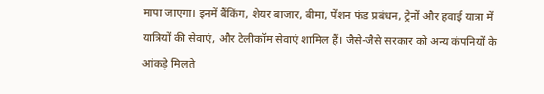मापा जाएगा। इनमें बैंकिंग, शेयर बाजार, बीमा, पेंशन फंड प्रबंधन, ट्रेनों और हवाई यात्रा में यात्रियों की सेवाएं, और टेलीकॉम सेवाएं शामिल हैं। जैसे-जैसे सरकार को अन्य कंपनियों के आंकड़े मिलते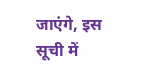जाएंगे, इस सूची में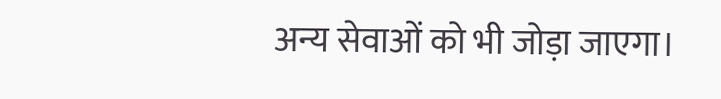अन्य सेवाओं को भी जोड़ा जाएगा।